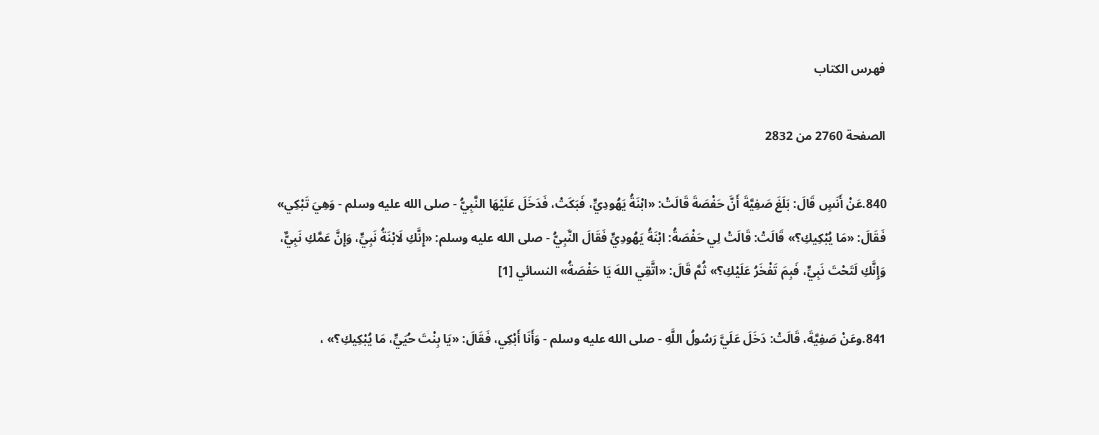فهرس الكتاب

الصفحة 2760 من 2832

840.عَنْ أَنَسٍ قَالَ: بَلَغَ صَفِيَّةَ أَنَّ حَفْصَةَ قَالَتْ: «ابْنَةُ يَهُودِيٍّ، فَبَكَتْ، فَدَخَلَ عَلَيْهَا النَّبِيُّ - صلى الله عليه وسلم - وَهِيَ تَبْكِي» فَقَالَ: «مَا يُبْكِيكِ؟» قَالَتْ: قَالَتْ لِي حَفْصَةُ: ابْنَةُ يَهُودِيٍّ فَقَالَ النَّبِيُّ - صلى الله عليه وسلم: «إِنَّكِ لَابْنَةُ نَبِيٍّ، وَإِنَّ عَمَّكِ نَبِيٌّ، وَإِنَّكِ لَتَحْتَ نَبِيٍّ، فَبِمَ تَفْخَرُ عَلَيْكِ؟» ثُمَّ قَالَ: «اتَّقِي اللهَ يَا حَفْصَةُ» النسائي [1]

841.وعَنْ صَفِيَّةَ، قَالَتْ: دَخَلَ عَلَيَّ رَسُولُ اللَّهِ - صلى الله عليه وسلم - وَأَنَا أَبْكِي، فَقَالَ: «يَا بِنْتَ حُيَيٍّ، مَا يُبْكِيكِ؟» ،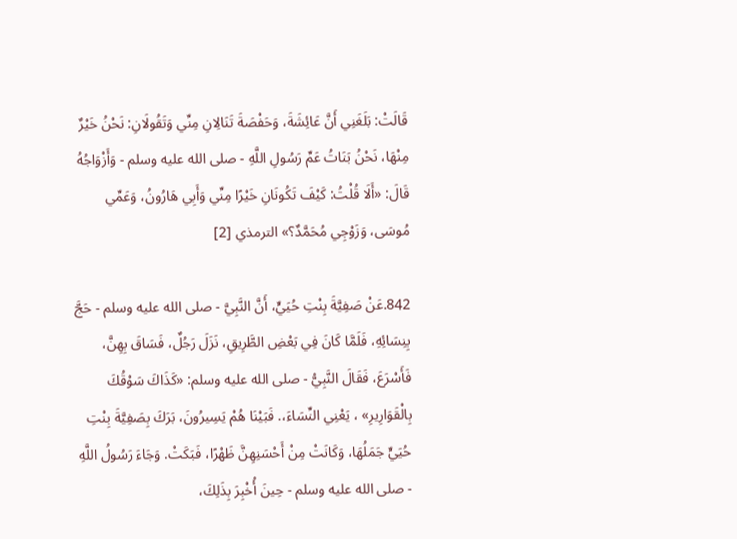قَالَتْ: بَلَغَنِي أَنَّ عَائِشَةَ، وَحَفْصَةَ تَنَالِانِ مِنِّي وَتَقُولَانِ: نَحْنُ خَيْرٌ مِنْهَا، نَحْنُ بَنَاتُ عَمِّ رَسُولِ اللَّهِ - صلى الله عليه وسلم - وَأَزْوَاجُهُ قَالَ: «أَلَا قُلْتُ: كَيْفَ تَكُونَانِ خَيْرًا مِنِّي وَأَبِي هَارُونُ، وَعَمِّي مُوسَى، وَزَوْجِي مُحَمَّدٌ؟» الترمذي [2]

842.عَنْ صَفِيَّةَ بِنْتِ حُيَيٍّ، أَنَّ النَّبِيَّ - صلى الله عليه وسلم - حَجَّ بِنِسَائِهِ، فَلَمَّا كَانَ فِي بَعْضِ الطَّرِيقِ، نَزَلَ رَجُلٌ، فَسَاقَ بِهِنَّ، فَأَسْرَعَ، فَقَالَ النَّبِيُّ - صلى الله عليه وسلم: «كَذَاكَ سَوْقُكَ بِالْقَوَارِيرِ» ، يَعْنِي النِّسَاءَ،. فَبَيْنَا هُمْ يَسِيرُونَ، بَرَكَ بِصَفِيَّةَ بِنْتِ حُيَيٍّ جَمَلُهَا، وَكَانَتْ مِنْ أَحْسَنِهِنَّ ظَهْرًا، فَبَكَتْ. وَجَاءَ رَسُولُ اللَّهِ - صلى الله عليه وسلم - حِينَ أُخْبِرَ بِذَلِكَ،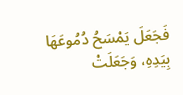فَجَعَلَ يَمْسَحُ دُمُوعَهَا بِيَدِهِ، وَجَعَلَتْ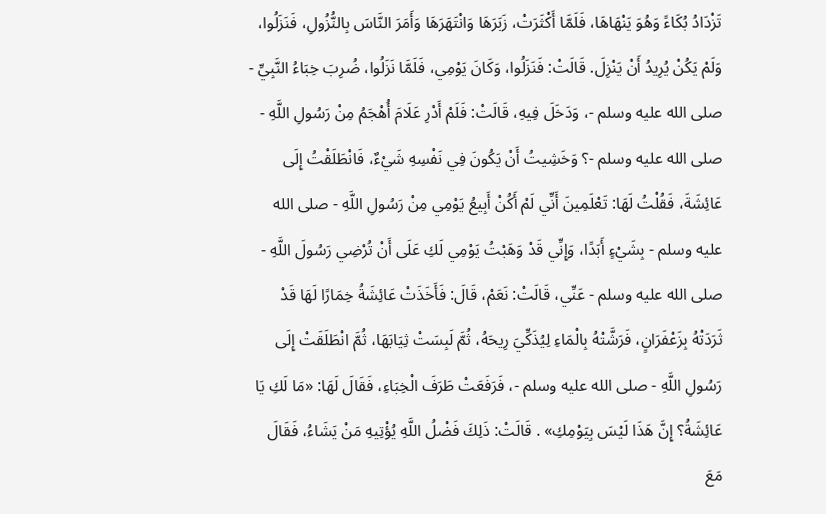تَزْدَادُ بُكَاءً وَهُوَ يَنْهَاهَا، فَلَمَّا أَكْثَرَتْ، زَبَرَهَا وَانْتَهَرَهَا وَأَمَرَ النَّاسَ بِالنُّزُولِ، فَنَزَلُوا، وَلَمْ يَكُنْ يُرِيدُ أَنْ يَنْزِلَ. قَالَتْ: فَنَزَلُوا، وَكَانَ يَوْمِي، فَلَمَّا نَزَلُوا، ضُرِبَ خِبَاءُ النَّبِيِّ - صلى الله عليه وسلم -، وَدَخَلَ فِيهِ، قَالَتْ: فَلَمْ أَدْرِ عَلَامَ أُهْجَمُ مِنْ رَسُولِ اللَّهِ - صلى الله عليه وسلم -؟ وَخَشِيتُ أَنْ يَكُونَ فِي نَفْسِهِ شَيْءٌ، فَانْطَلَقْتُ إِلَى عَائِشَةَ، فَقُلْتُ لَهَا: تَعْلَمِينَ أَنِّي لَمْ أَكُنْ أَبِيعُ يَوْمِي مِنْ رَسُولِ اللَّهِ - صلى الله عليه وسلم - بِشَيْءٍ أَبَدًا، وَإِنِّي قَدْ وَهَبْتُ يَوْمِي لَكِ عَلَى أَنْ تُرْضِي رَسُولَ اللَّهِ - صلى الله عليه وسلم - عَنِّي، قَالَتْ: نَعَمْ، قَالَ: فَأَخَذَتْ عَائِشَةُ خِمَارًا لَهَا قَدْ ثَرَدَتْهُ بِزَعْفَرَانٍ، فَرَشَّتْهُ بِالْمَاءِ لِيُذَكِّيَ رِيحَهُ، ثُمَّ لَبِسَتْ ثِيَابَهَا، ثُمَّ انْطَلَقَتْ إِلَى رَسُولِ اللَّهِ - صلى الله عليه وسلم -، فَرَفَعَتْ طَرَفَ الْخِبَاءِ، فَقَالَ لَهَا: «مَا لَكِ يَا عَائِشَةُ؟ إِنَّ هَذَا لَيْسَ بِيَوْمِكِ» . قَالَتْ: ذَلِكَ فَضْلُ اللَّهِ يُؤْتِيهِ مَنْ يَشَاءُ، فَقَالَ مَعَ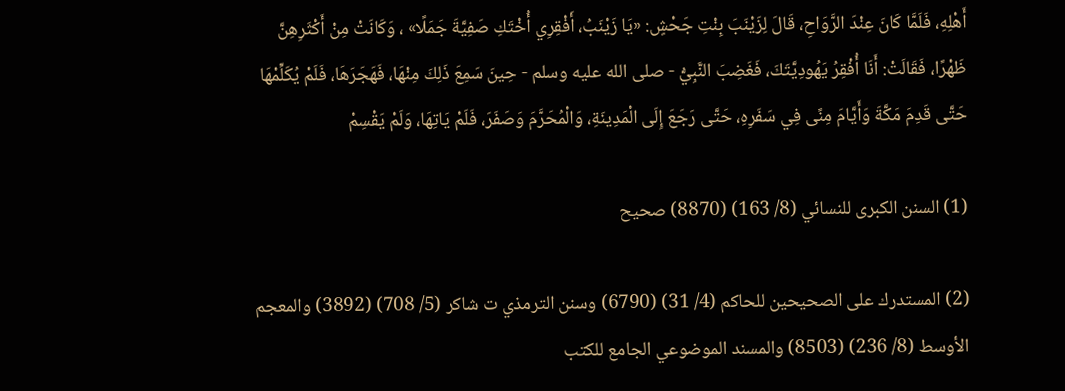أَهْلِهِ، فَلَمَّا كَانَ عِنْدَ الرَّوَاحِ، قَالَ لِزَيْنَبَ بِنْتِ جَحْشٍ: «يَا زَيْنَبُ، أَفْقِرِي أُخْتَكِ صَفِيَّةَ جَمَلًا» ، وَكَانَتْ مِنْ أَكْثَرِهِنَّ ظَهْرًا، فَقَالَتْ: أَنَا أُفْقِرُ يَهُودِيَّتَكَ، فَغَضِبَ النَّبِيُّ - صلى الله عليه وسلم - حِينَ سَمِعَ ذَلِكَ مِنْهَا، فَهَجَرَهَا، فَلَمْ يُكَلِّمْهَا حَتَّى قَدِمَ مَكَّةَ وَأَيَّامَ مِنًى فِي سَفَرِهِ، حَتَّى رَجَعَ إِلَى الْمَدِينَةِ، وَالْمُحَرَّمَ وَصَفَرَ، فَلَمْ يَاتِهَا، وَلَمْ يَقْسِمْ

(1) السنن الكبرى للنسائي (8/ 163) (8870) صحيح

(2) المستدرك على الصحيحين للحاكم (4/ 31) (6790) وسنن الترمذي ت شاكر (5/ 708) (3892) والمعجم الأوسط (8/ 236) (8503) والمسند الموضوعي الجامع للكتب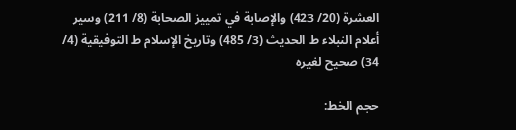العشرة (20/ 423) والإصابة في تمييز الصحابة (8/ 211) وسير أعلام النبلاء ط الحديث (3/ 485) وتاريخ الإسلام ط التوفيقية (4/ 34) صحيح لغيره

حجم الخط: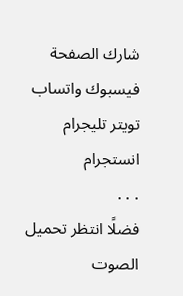شارك الصفحة
فيسبوك واتساب تويتر تليجرام انستجرام
. . .
فضلًا انتظر تحميل الصوت